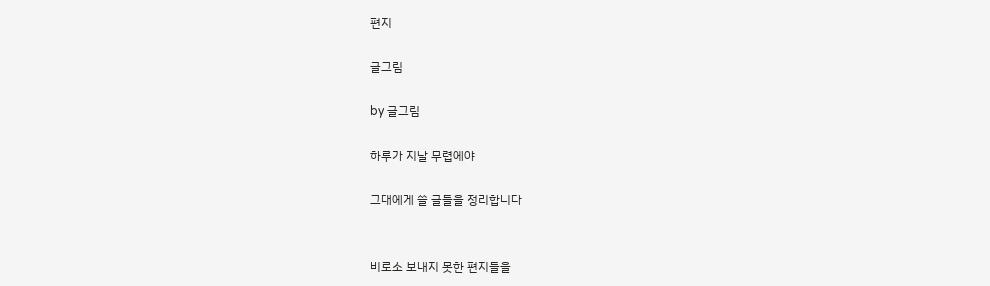편지

글그림

by 글그림

하루가 지날 무렵에야

그대에게 쓸 글들을 정리합니다


비로소 보내지 못한 편지들을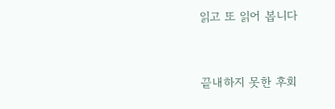읽고 또 읽어 봅니다


끝내하지 못한 후회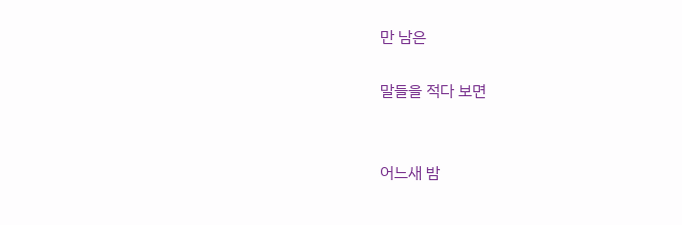만 남은

말들을 적다 보면


어느새 밤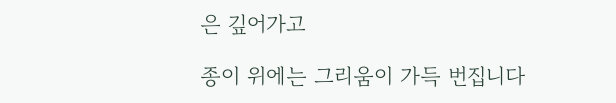은 깊어가고

종이 위에는 그리움이 가득 번집니다